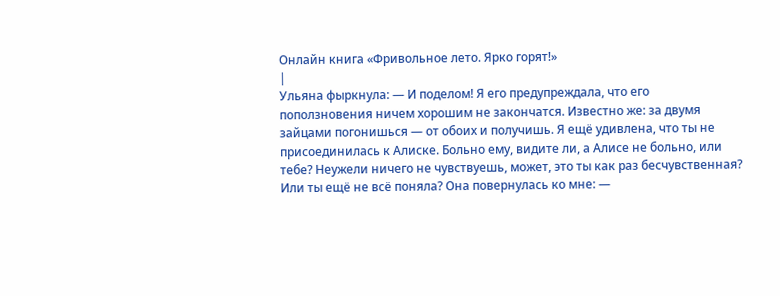Онлайн книга «Фривольное лето. Ярко горят!»
|
Ульяна фыркнула: — И поделом! Я его предупреждала, что его поползновения ничем хорошим не закончатся. Известно же: за двумя зайцами погонишься — от обоих и получишь. Я ещё удивлена, что ты не присоединилась к Алиске. Больно ему, видите ли, а Алисе не больно, или тебе? Неужели ничего не чувствуешь, может, это ты как раз бесчувственная? Или ты ещё не всё поняла? Она повернулась ко мне: —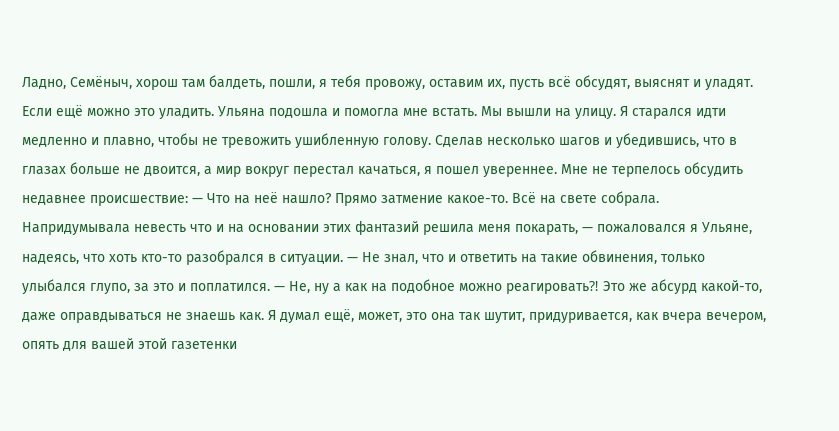Ладно, Семёныч, хорош там балдеть, пошли, я тебя провожу, оставим их, пусть всё обсудят, выяснят и уладят. Если ещё можно это уладить. Ульяна подошла и помогла мне встать. Мы вышли на улицу. Я старался идти медленно и плавно, чтобы не тревожить ушибленную голову. Сделав несколько шагов и убедившись, что в глазах больше не двоится, а мир вокруг перестал качаться, я пошел увереннее. Мне не терпелось обсудить недавнее происшествие: — Что на неё нашло? Прямо затмение какое-то. Всё на свете собрала. Напридумывала невесть что и на основании этих фантазий решила меня покарать, — пожаловался я Ульяне, надеясь, что хоть кто-то разобрался в ситуации. — Не знал, что и ответить на такие обвинения, только улыбался глупо, за это и поплатился. — Не, ну а как на подобное можно реагировать⁈ Это же абсурд какой-то, даже оправдываться не знаешь как. Я думал ещё, может, это она так шутит, придуривается, как вчера вечером, опять для вашей этой газетенки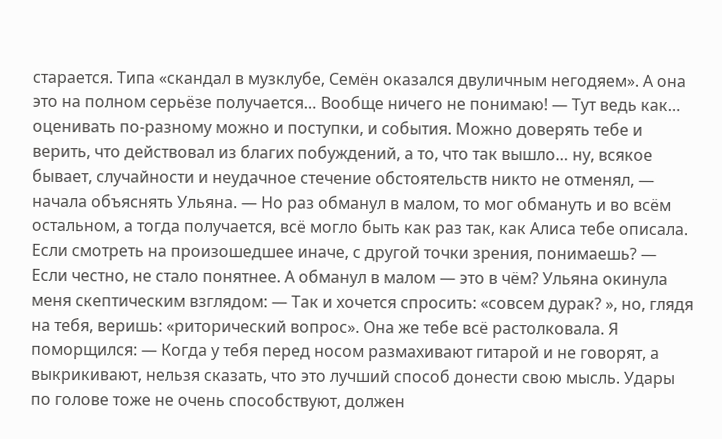старается. Типа «скандал в музклубе, Семён оказался двуличным негодяем». А она это на полном серьёзе получается… Вообще ничего не понимаю! — Тут ведь как… оценивать по-разному можно и поступки, и события. Можно доверять тебе и верить, что действовал из благих побуждений, а то, что так вышло… ну, всякое бывает, случайности и неудачное стечение обстоятельств никто не отменял, — начала объяснять Ульяна. — Но раз обманул в малом, то мог обмануть и во всём остальном, а тогда получается, всё могло быть как раз так, как Алиса тебе описала. Если смотреть на произошедшее иначе, с другой точки зрения, понимаешь? — Если честно, не стало понятнее. А обманул в малом — это в чём? Ульяна окинула меня скептическим взглядом: — Так и хочется спросить: «совсем дурак? », но, глядя на тебя, веришь: «риторический вопрос». Она же тебе всё растолковала. Я поморщился: — Когда у тебя перед носом размахивают гитарой и не говорят, а выкрикивают, нельзя сказать, что это лучший способ донести свою мысль. Удары по голове тоже не очень способствуют, должен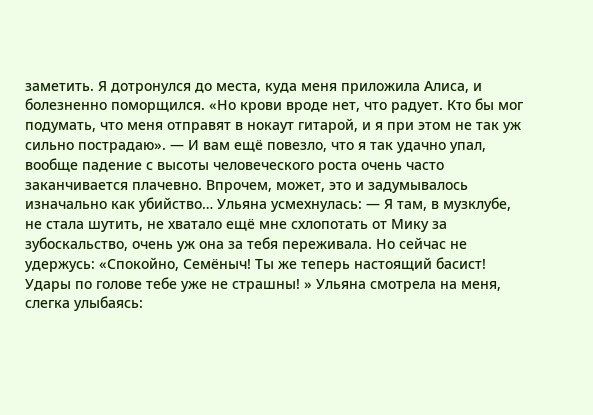заметить. Я дотронулся до места, куда меня приложила Алиса, и болезненно поморщился. «Но крови вроде нет, что радует. Кто бы мог подумать, что меня отправят в нокаут гитарой, и я при этом не так уж сильно пострадаю». — И вам ещё повезло, что я так удачно упал, вообще падение с высоты человеческого роста очень часто заканчивается плачевно. Впрочем, может, это и задумывалось изначально как убийство… Ульяна усмехнулась: — Я там, в музклубе, не стала шутить, не хватало ещё мне схлопотать от Мику за зубоскальство, очень уж она за тебя переживала. Но сейчас не удержусь: «Спокойно, Семёныч! Ты же теперь настоящий басист! Удары по голове тебе уже не страшны! » Ульяна смотрела на меня, слегка улыбаясь: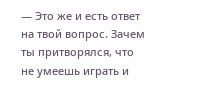— Это же и есть ответ на твой вопрос. Зачем ты притворялся, что не умеешь играть и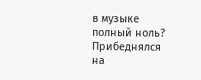в музыке полный ноль? Прибеднялся на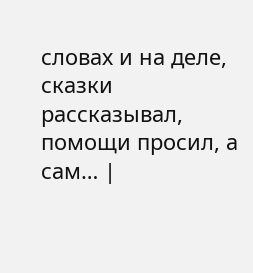словах и на деле, сказки рассказывал, помощи просил, а сам… |